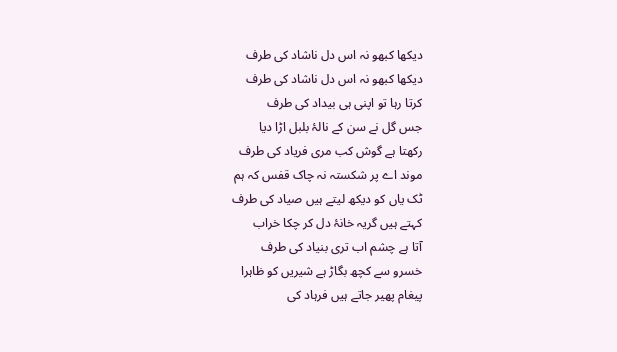دیکھا کبھو نہ اس دل ناشاد کی طرف
دیکھا کبھو نہ اس دل ناشاد کی طرف
کرتا رہا تو اپنی ہی بیداد کی طرف
جس گل نے سن کے نالۂ بلبل اڑا دیا
رکھتا ہے گوش کب مری فریاد کی طرف
موند اے پر شکستہ نہ چاک قفس کہ ہم
ٹک یاں کو دیکھ لیتے ہیں صیاد کی طرف
کہتے ہیں گریہ خانۂ دل کر چکا خراب
آتا ہے چشم اب تری بنیاد کی طرف
خسرو سے کچھ بگاڑ ہے شیریں کو ظاہرا
پیغام پھیر جاتے ہیں فرہاد کی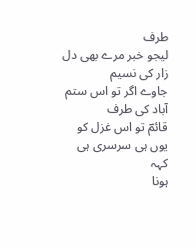طرف
لیجو خبر مرے بھی دل زار کی نسیم
جاوے اگر تو اس ستم آباد کی طرف
قائمؔ تو اس غزل کو یوں ہی سرسری ہی کہہ
ہونا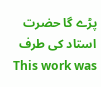پڑے گا حضرت استاد کی طرف
This work was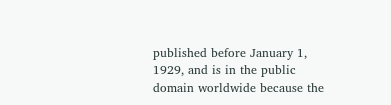published before January 1, 1929, and is in the public domain worldwide because the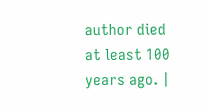author died at least 100 years ago. |